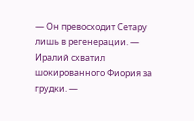— Он превосходит Сетару лишь в регенерации. — Иралий схватил шокированного Фиория за грудки. —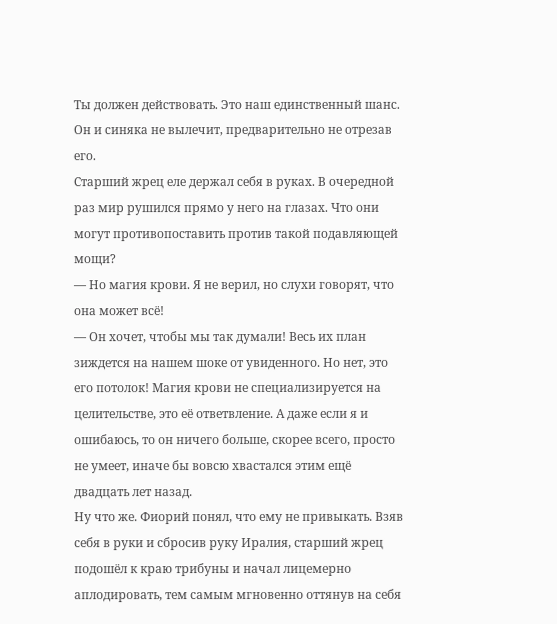Ты должен действовать. Это наш единственный шанс. Он и синяка не вылечит, предварительно не отрезав его.
Старший жрец еле держал себя в руках. В очередной раз мир рушился прямо у него на глазах. Что они могут противопоставить против такой подавляющей мощи?
— Но магия крови. Я не верил, но слухи говорят, что она может всё!
— Он хочет, чтобы мы так думали! Весь их план зиждется на нашем шоке от увиденного. Но нет, это его потолок! Магия крови не специализируется на целительстве, это её ответвление. А даже если я и ошибаюсь, то он ничего больше, скорее всего, просто не умеет, иначе бы вовсю хвастался этим ещё двадцать лет назад.
Ну что же. Фиорий понял, что ему не привыкать. Взяв себя в руки и сбросив руку Иралия, старший жрец подошёл к краю трибуны и начал лицемерно аплодировать, тем самым мгновенно оттянув на себя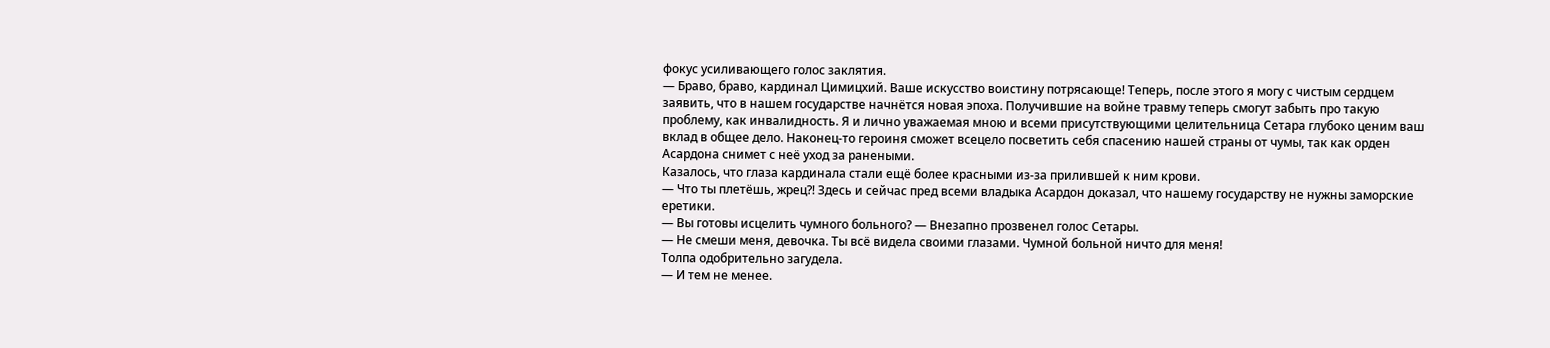фокус усиливающего голос заклятия.
— Браво, браво, кардинал Цимицхий. Ваше искусство воистину потрясающе! Теперь, после этого я могу с чистым сердцем заявить, что в нашем государстве начнётся новая эпоха. Получившие на войне травму теперь смогут забыть про такую проблему, как инвалидность. Я и лично уважаемая мною и всеми присутствующими целительница Сетара глубоко ценим ваш вклад в общее дело. Наконец-то героиня сможет всецело посветить себя спасению нашей страны от чумы, так как орден Асардона снимет с неё уход за ранеными.
Казалось, что глаза кардинала стали ещё более красными из-за прилившей к ним крови.
— Что ты плетёшь, жрец?! Здесь и сейчас пред всеми владыка Асардон доказал, что нашему государству не нужны заморские еретики.
— Вы готовы исцелить чумного больного? — Внезапно прозвенел голос Сетары.
— Не смеши меня, девочка. Ты всё видела своими глазами. Чумной больной ничто для меня!
Толпа одобрительно загудела.
— И тем не менее.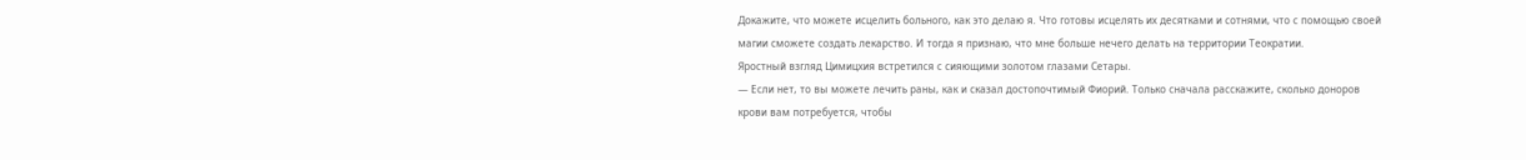Докажите, что можете исцелить больного, как это делаю я. Что готовы исцелять их десятками и сотнями, что с помощью своей магии сможете создать лекарство. И тогда я признаю, что мне больше нечего делать на территории Теократии.
Яростный взгляд Цимицхия встретился с сияющими золотом глазами Сетары.
— Если нет, то вы можете лечить раны, как и сказал достопочтимый Фиорий. Только сначала расскажите, сколько доноров крови вам потребуется, чтобы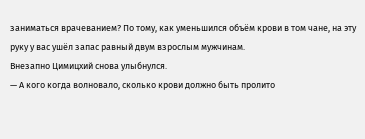заниматься врачеванием? По тому, как уменьшился объём крови в том чане, на эту руку у вас ушёл запас равный двум взрослым мужчинам.
Внезапно Цимицхий снова улыбнулся.
— А кого когда волновало, сколько крови должно быть пролито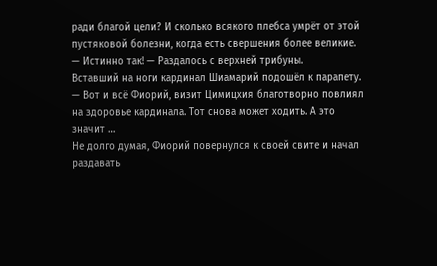ради благой цели? И сколько всякого плебса умрёт от этой пустяковой болезни, когда есть свершения более великие.
— Истинно так! — Раздалось с верхней трибуны.
Вставший на ноги кардинал Шиамарий подошёл к парапету.
— Вот и всё Фиорий, визит Цимицхия благотворно повлиял на здоровье кардинала. Тот снова может ходить. А это значит …
Не долго думая, Фиорий повернулся к своей свите и начал раздавать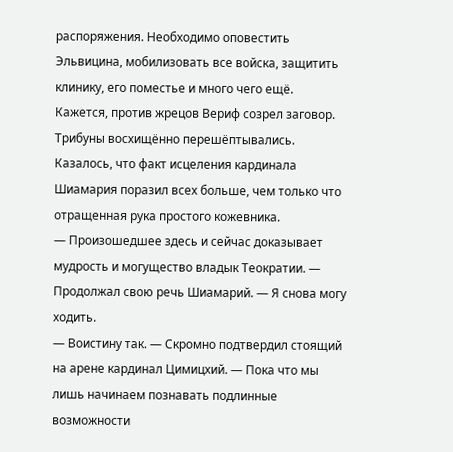распоряжения. Необходимо оповестить Эльвицина, мобилизовать все войска, защитить клинику, его поместье и много чего ещё. Кажется, против жрецов Вериф созрел заговор.
Трибуны восхищённо перешёптывались. Казалось, что факт исцеления кардинала Шиамария поразил всех больше, чем только что отращенная рука простого кожевника.
— Произошедшее здесь и сейчас доказывает мудрость и могущество владык Теократии. — Продолжал свою речь Шиамарий. — Я снова могу ходить.
— Воистину так. — Скромно подтвердил стоящий на арене кардинал Цимицхий. — Пока что мы лишь начинаем познавать подлинные возможности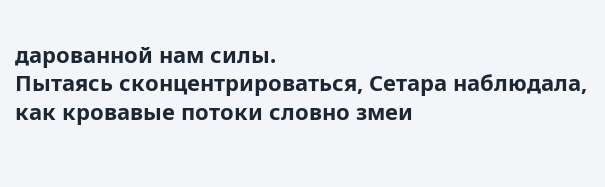дарованной нам силы.
Пытаясь сконцентрироваться, Сетара наблюдала, как кровавые потоки словно змеи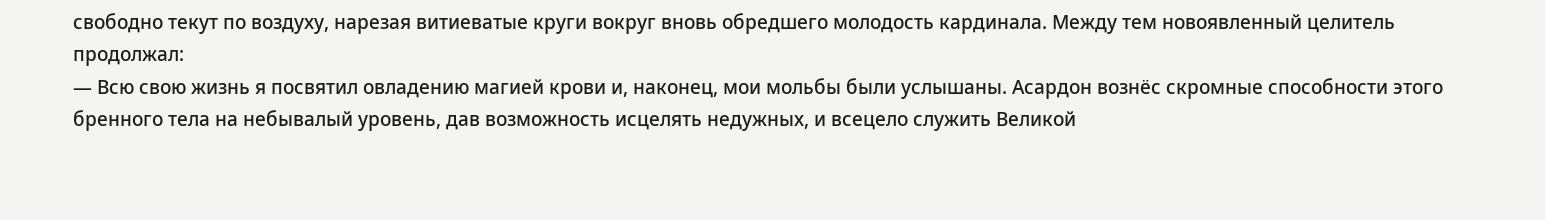свободно текут по воздуху, нарезая витиеватые круги вокруг вновь обредшего молодость кардинала. Между тем новоявленный целитель продолжал:
— Всю свою жизнь я посвятил овладению магией крови и, наконец, мои мольбы были услышаны. Асардон вознёс скромные способности этого бренного тела на небывалый уровень, дав возможность исцелять недужных, и всецело служить Великой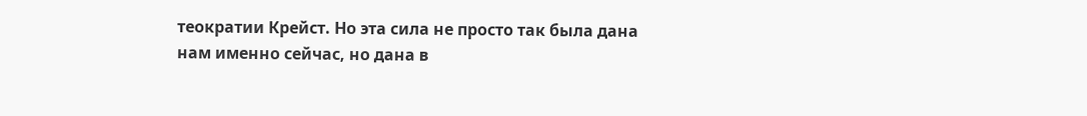теократии Крейст. Но эта сила не просто так была дана нам именно сейчас, но дана в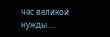час великой нужды …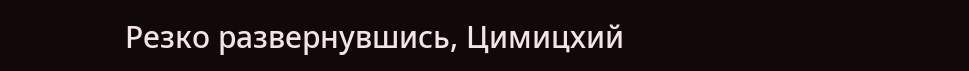Резко развернувшись, Цимицхий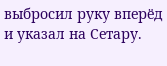выбросил руку вперёд и указал на Сетару.